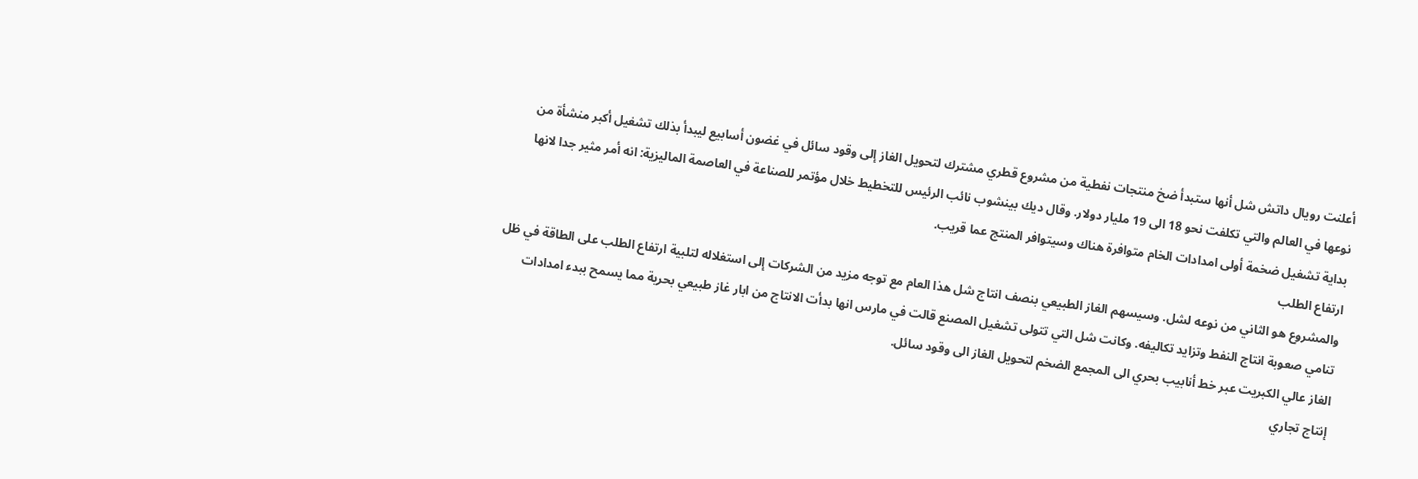أعلنت رويال داتش شل أنها ستبدأ ضخ منتجات نفطية من مشروع قطري مشترك لتحويل الغاز إلى وقود سائل في غضون أسابيع ليبدأ بذلك تشغيل أكبر منشأة من نوعها في العالم والتي تكلفت نحو 18 الى 19 مليار دولار. وقال ديك بينشوب نائب الرئيس للتخطيط خلال مؤتمر للصناعة في العاصمة الماليزية: انه أمر مثير جدا لانها بداية تشغيل ضخمة أولى امدادات الخام متوافرة هناك وسيتوافر المنتج عما قريب.
ارتفاع الطلب
والمشروع هو الثاني من نوعه لشل. وسيسهم الغاز الطبيعي بنصف انتاج شل هذا العام مع توجه مزيد من الشركات إلى استغلاله لتلبية ارتفاع الطلب على الطاقة في ظل تنامي صعوبة انتاج النفط وتزايد تكاليفه. وكانت شل التي تتولى تشغيل المصنع قالت في مارس انها بدأت الانتاج من ابار غاز طبيعي بحرية مما يسمح ببدء امدادات الغاز عالي الكبريت عبر خط أنابيب بحري الى المجمع الضخم لتحويل الغاز الى وقود سائل.
إنتاج تجاري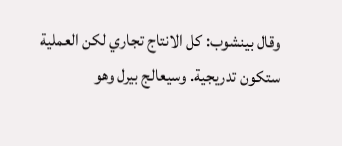وقال بينشوب: كل الانتاج تجاري لكن العملية ستكون تدريجية. وسيعالج بيرل وهو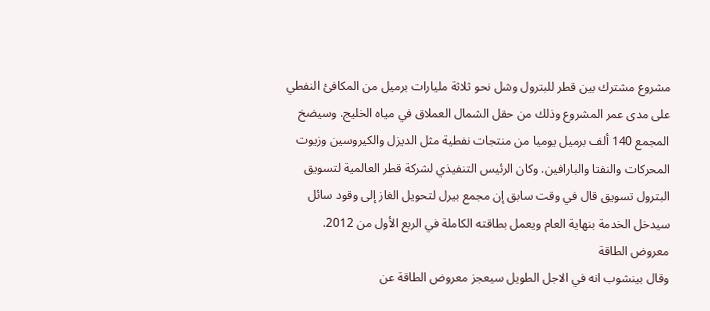مشروع مشترك بين قطر للبترول وشل نحو ثلاثة مليارات برميل من المكافئ النفطي على مدى عمر المشروع وذلك من حقل الشمال العملاق في مياه الخليج. وسيضخ المجمع 140 ألف برميل يوميا من منتجات نفطية مثل الديزل والكيروسين وزيوت المحركات والنفتا والبارافين. وكان الرئيس التنفيذي لشركة قطر العالمية لتسويق البترول تسويق قال في وقت سابق إن مجمع بيرل لتحويل الغاز إلى وقود سائل سيدخل الخدمة بنهاية العام ويعمل بطاقته الكاملة في الربع الأول من 2012.
معروض الطاقة
وقال بينشوب انه في الاجل الطويل سيعجز معروض الطاقة عن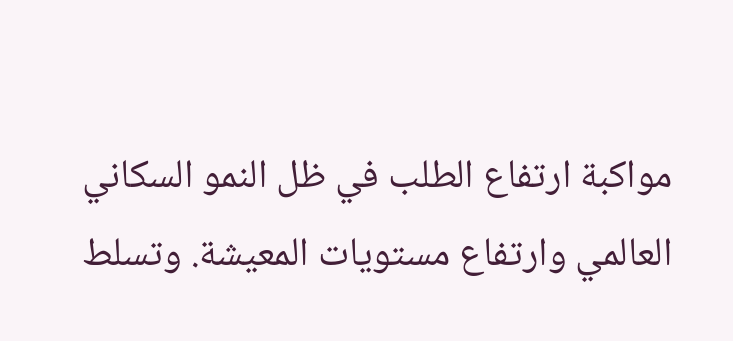مواكبة ارتفاع الطلب في ظل النمو السكاني العالمي وارتفاع مستويات المعيشة. وتسلط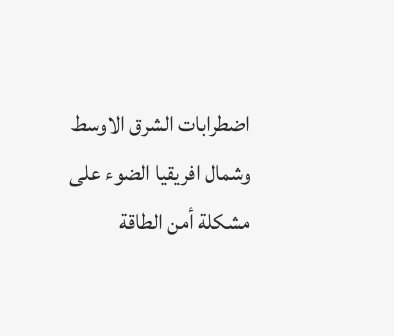اضطرابات الشرق الاوسط وشمال افريقيا الضوء على مشكلة أمن الطاقة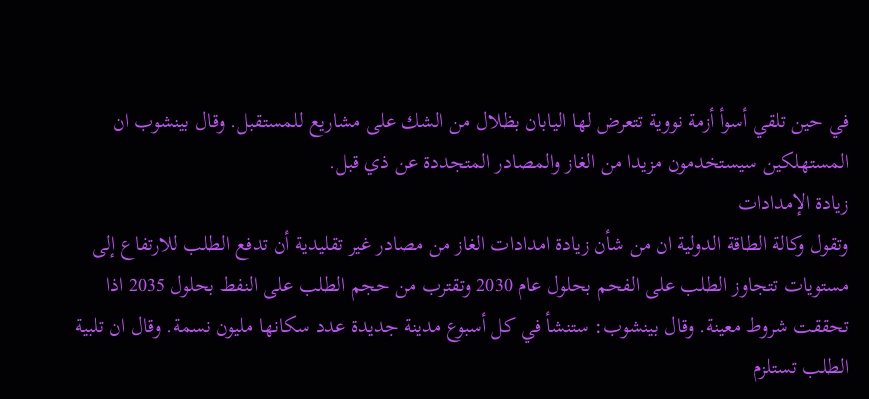في حين تلقي أسوأ أزمة نووية تتعرض لها اليابان بظلال من الشك على مشاريع للمستقبل. وقال بينشوب ان المستهلكين سيستخدمون مزيدا من الغاز والمصادر المتجددة عن ذي قبل.
زيادة الإمدادات
وتقول وكالة الطاقة الدولية ان من شأن زيادة امدادات الغاز من مصادر غير تقليدية أن تدفع الطلب للارتفاع إلى مستويات تتجاوز الطلب على الفحم بحلول عام 2030 وتقترب من حجم الطلب على النفط بحلول 2035 اذا تحققت شروط معينة. وقال بينشوب: ستنشأ في كل أسبوع مدينة جديدة عدد سكانها مليون نسمة. وقال ان تلبية الطلب تستلزم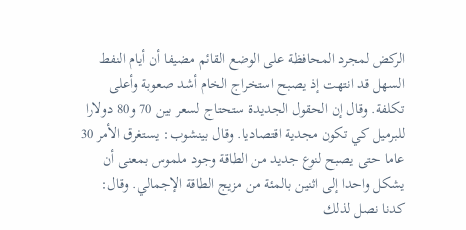الركض لمجرد المحافظة على الوضع القائم مضيفا أن أيام النفط السهل قد انتهت إذ يصبح استخراج الخام أشد صعوبة وأعلى تكلفة. وقال إن الحقول الجديدة ستحتاج لسعر بين 70 و80 دولارا للبرميل كي تكون مجدية اقتصاديا. وقال بينشوب: يستغرق الأمر 30 عاما حتى يصبح لنوع جديد من الطاقة وجود ملموس بمعنى أن يشكل واحدا إلى اثنين بالمئة من مزيج الطاقة الإجمالي. وقال: كدنا نصل لذلك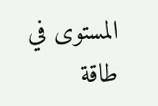المستوى في طاقة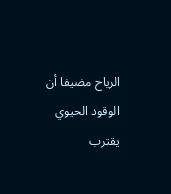الرياح مضيفا أن الوقود الحيوي يقترب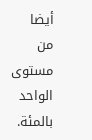أيضا من مستوى الواحد بالمئة.